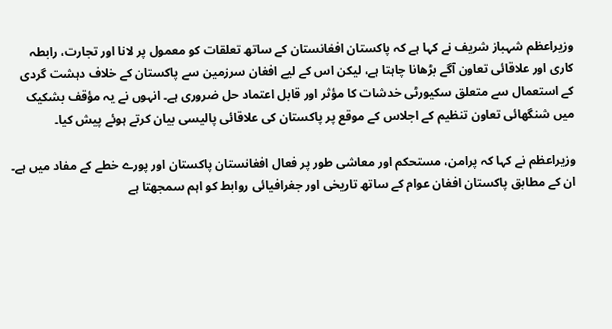وزیراعظم شہباز شریف نے کہا ہے کہ پاکستان افغانستان کے ساتھ تعلقات کو معمول پر لانا اور تجارت، رابطہ کاری اور علاقائی تعاون آگے بڑھانا چاہتا ہے، لیکن اس کے لیے افغان سرزمین سے پاکستان کے خلاف دہشت گردی کے استعمال سے متعلق سکیورٹی خدشات کا مؤثر اور قابل اعتماد حل ضروری ہے۔ انہوں نے یہ مؤقف بشکیک میں شنگھائی تعاون تنظیم کے اجلاس کے موقع پر پاکستان کی علاقائی پالیسی بیان کرتے ہوئے پیش کیا۔

وزیراعظم نے کہا کہ پرامن، مستحکم اور معاشی طور پر فعال افغانستان پاکستان اور پورے خطے کے مفاد میں ہے۔ ان کے مطابق پاکستان افغان عوام کے ساتھ تاریخی اور جغرافیائی روابط کو اہم سمجھتا ہے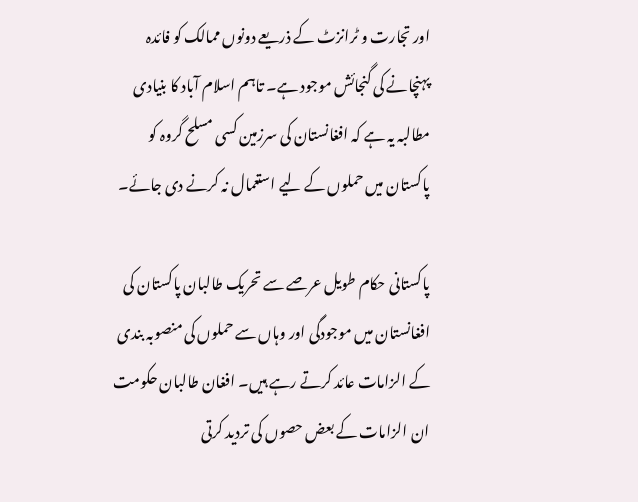اور تجارت و ٹرانزٹ کے ذریعے دونوں ممالک کو فائدہ پہنچانے کی گنجائش موجود ہے۔ تاہم اسلام آباد کا بنیادی مطالبہ یہ ہے کہ افغانستان کی سرزمین کسی مسلح گروہ کو پاکستان میں حملوں کے لیے استعمال نہ کرنے دی جائے۔

پاکستانی حکام طویل عرصے سے تحریک طالبان پاکستان کی افغانستان میں موجودگی اور وہاں سے حملوں کی منصوبہ بندی کے الزامات عائد کرتے رہے ہیں۔ افغان طالبان حکومت ان الزامات کے بعض حصوں کی تردید کرتی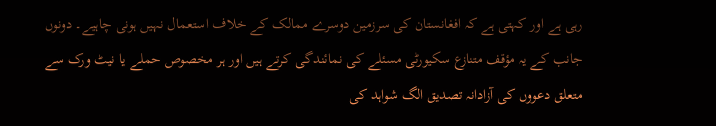رہی ہے اور کہتی ہے کہ افغانستان کی سرزمین دوسرے ممالک کے خلاف استعمال نہیں ہونی چاہیے۔ دونوں جانب کے یہ مؤقف متنازع سکیورٹی مسئلے کی نمائندگی کرتے ہیں اور ہر مخصوص حملے یا نیٹ ورک سے متعلق دعووں کی آزادانہ تصدیق الگ شواہد کی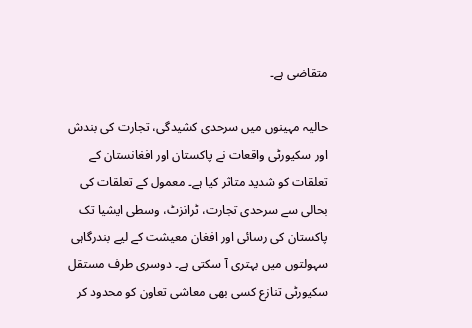متقاضی ہے۔

حالیہ مہینوں میں سرحدی کشیدگی، تجارت کی بندش اور سکیورٹی واقعات نے پاکستان اور افغانستان کے تعلقات کو شدید متاثر کیا ہے۔ معمول کے تعلقات کی بحالی سے سرحدی تجارت، ٹرانزٹ، وسطی ایشیا تک پاکستان کی رسائی اور افغان معیشت کے لیے بندرگاہی سہولتوں میں بہتری آ سکتی ہے۔ دوسری طرف مستقل سکیورٹی تنازع کسی بھی معاشی تعاون کو محدود کر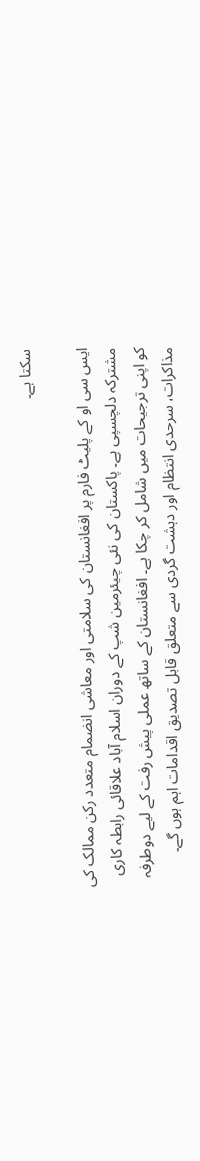سکتا ہے۔

ایس سی او کے پلیٹ فارم پر افغانستان کی سلامتی اور معاشی انضمام متعدد رکن ممالک کی مشترکہ دلچسپی ہے۔ پاکستان کی نئی چیئرمین شپ کے دوران اسلام آباد علاقائی رابطہ کاری کو اپنی ترجیحات میں شامل کر چکا ہے۔ افغانستان کے ساتھ عملی پیش رفت کے لیے دوطرفہ مذاکرات، سرحدی انتظام اور دہشت گردی سے متعلق قابل تصدیق اقدامات اہم ہوں گے۔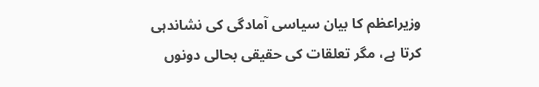وزیراعظم کا بیان سیاسی آمادگی کی نشاندہی کرتا ہے، مگر تعلقات کی حقیقی بحالی دونوں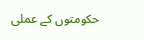حکومتوں کے عملی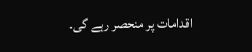اقدامات پر منحصر رہے گی۔